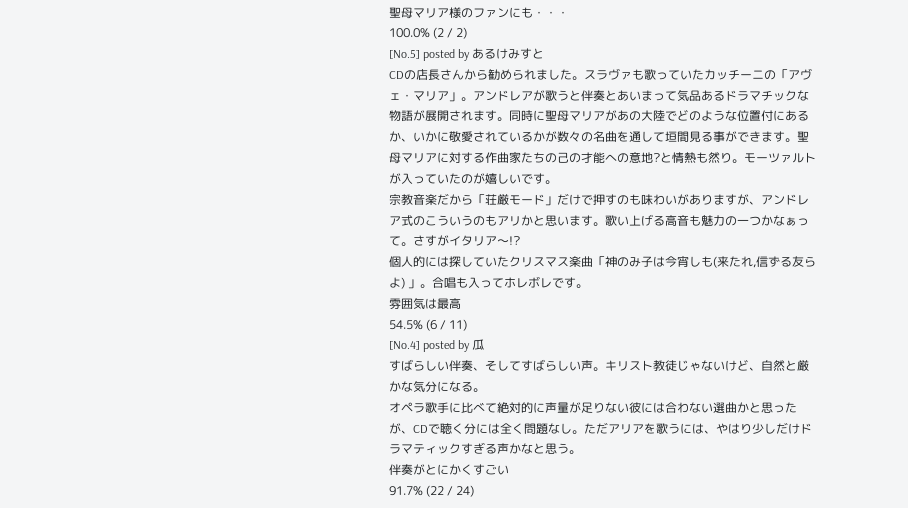聖母マリア様のファンにも・・・
100.0% (2 / 2)
[No.5] posted by あるけみすと
CDの店長さんから勧められました。スラヴァも歌っていたカッチーニの「アヴェ・マリア」。アンドレアが歌うと伴奏とあいまって気品あるドラマチックな物語が展開されます。同時に聖母マリアがあの大陸でどのような位置付にあるか、いかに敬愛されているかが数々の名曲を通して垣間見る事ができます。聖母マリアに対する作曲家たちの己の才能への意地?と情熱も然り。モーツァルトが入っていたのが嬉しいです。
宗教音楽だから「荘厳モード」だけで押すのも味わいがありますが、アンドレア式のこういうのもアリかと思います。歌い上げる高音も魅力の一つかなぁって。さすがイタリア〜!?
個人的には探していたクリスマス楽曲「神のみ子は今宵しも(来たれ,信ずる友らよ) 」。合唱も入ってホレボレです。
雰囲気は最高
54.5% (6 / 11)
[No.4] posted by 瓜
すばらしい伴奏、そしてすばらしい声。キリスト教徒じゃないけど、自然と厳かな気分になる。
オペラ歌手に比べて絶対的に声量が足りない彼には合わない選曲かと思ったが、CDで聴く分には全く問題なし。ただアリアを歌うには、やはり少しだけドラマティックすぎる声かなと思う。
伴奏がとにかくすごい
91.7% (22 / 24)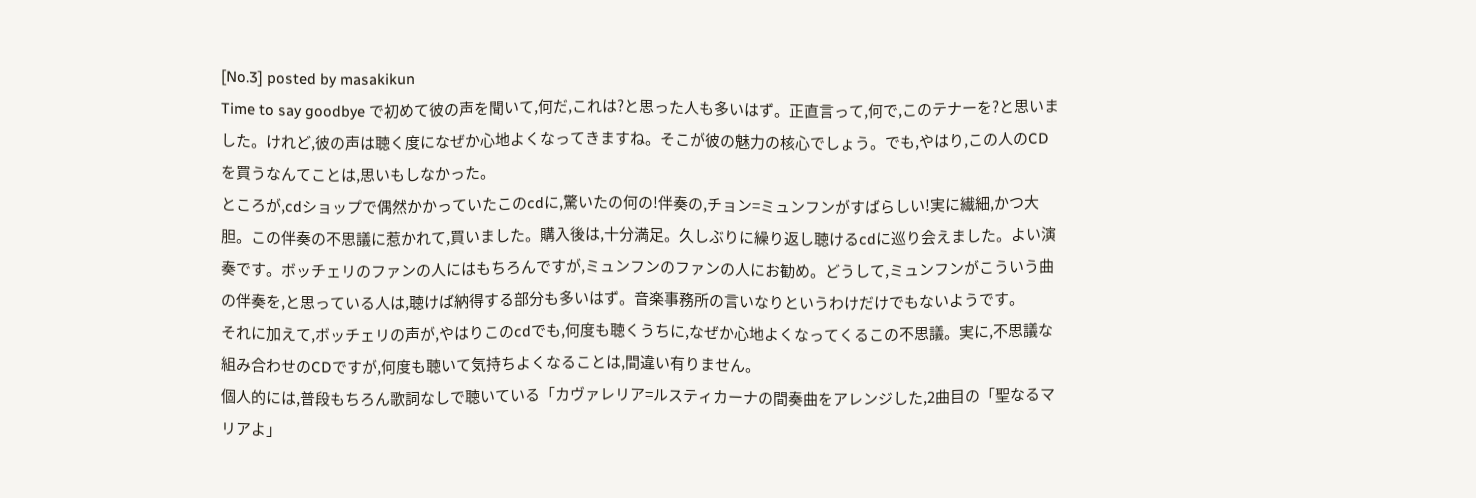[No.3] posted by masakikun
Time to say goodbye で初めて彼の声を聞いて,何だ,これは?と思った人も多いはず。正直言って,何で,このテナーを?と思いました。けれど,彼の声は聴く度になぜか心地よくなってきますね。そこが彼の魅力の核心でしょう。でも,やはり,この人のCDを買うなんてことは,思いもしなかった。
ところが,cdショップで偶然かかっていたこのcdに,驚いたの何の!伴奏の,チョン=ミュンフンがすばらしい!実に繊細,かつ大胆。この伴奏の不思議に惹かれて,買いました。購入後は,十分満足。久しぶりに繰り返し聴けるcdに巡り会えました。よい演奏です。ボッチェリのファンの人にはもちろんですが,ミュンフンのファンの人にお勧め。どうして,ミュンフンがこういう曲の伴奏を,と思っている人は,聴けば納得する部分も多いはず。音楽事務所の言いなりというわけだけでもないようです。
それに加えて,ボッチェリの声が,やはりこのcdでも,何度も聴くうちに,なぜか心地よくなってくるこの不思議。実に,不思議な組み合わせのCDですが,何度も聴いて気持ちよくなることは,間違い有りません。
個人的には,普段もちろん歌詞なしで聴いている「カヴァレリア=ルスティカーナの間奏曲をアレンジした,2曲目の「聖なるマリアよ」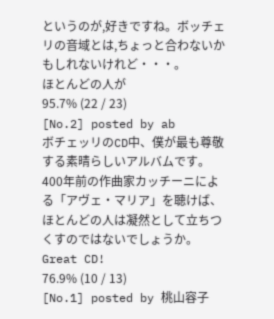というのが,好きですね。ボッチェリの音域とは,ちょっと合わないかもしれないけれど・・・。
ほとんどの人が
95.7% (22 / 23)
[No.2] posted by ab
ボチェッリのCD中、僕が最も尊敬する素晴らしいアルバムです。
400年前の作曲家カッチーニによる「アヴェ・マリア」を聴けば、ほとんどの人は凝然として立ちつくすのではないでしょうか。
Great CD!
76.9% (10 / 13)
[No.1] posted by 桃山容子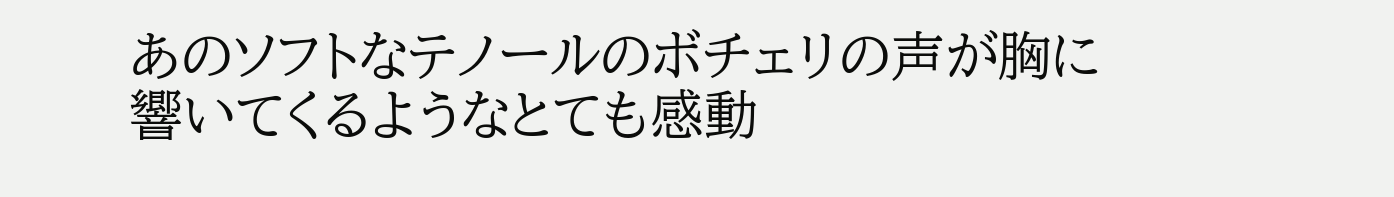あのソフトなテノールのボチェリの声が胸に響いてくるようなとても感動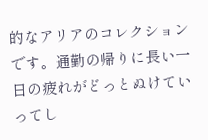的なアリアのコレクションです。通勤の帰りに長い一日の疲れがどっとぬけていってし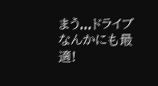まう...ドライブなんかにも最適!